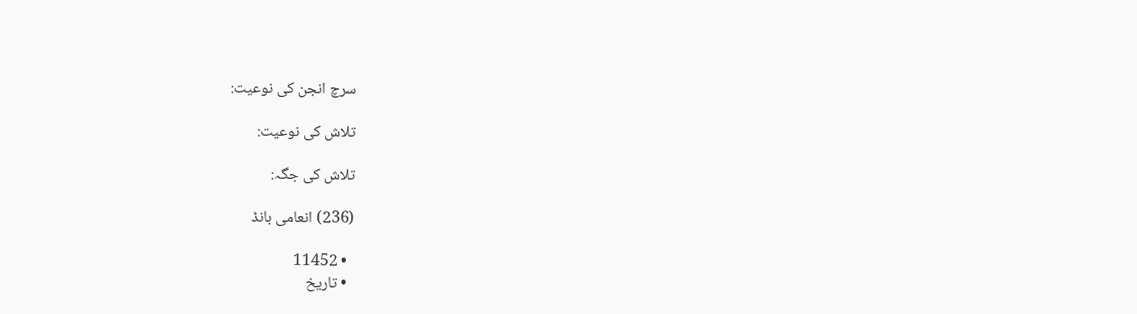سرچ انجن کی نوعیت:

تلاش کی نوعیت:

تلاش کی جگہ:

(236) انعامی بانڈ

  • 11452
  • تاریخ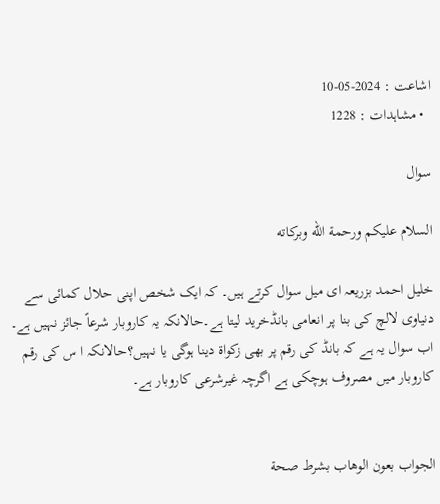اشاعت : 2024-05-10
  • مشاہدات : 1228

سوال

السلام عليكم ورحمة الله وبركاته

خلیل احمد بزریعہ ای میل سوال کرتے ہیں۔ کہ ایک شخص اپنی حلال کمائی سے دنیاوی لالچ کی بنا پر انعامی بانڈخرید لیتا ہے۔حالانکہ یہ کاروبار شرعاً جائز نہیں ہے۔ اب سوال یہ ہے کہ بانڈ کی رقم پر بھی زکواۃ دینا ہوگی یا نہیں؟حالانکہ ا س کی رقم کاروبار میں مصروف ہوچکی ہے اگرچہ غیرشرعی کاروبار ہے۔


الجواب بعون الوهاب بشرط صحة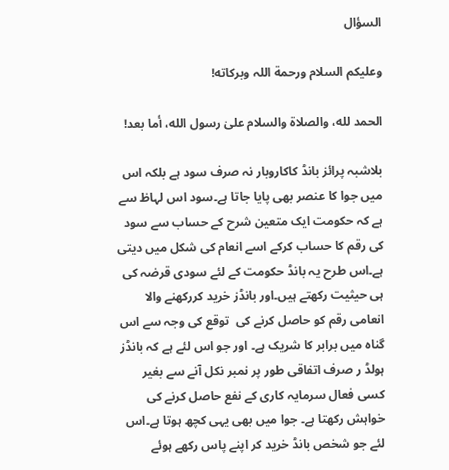السؤال

وعلیکم السلام ورحمة اللہ وبرکاته!

الحمد لله، والصلاة والسلام علىٰ رسول الله، أما بعد!

بلاشبہ پرائز بانڈ کاکاروبار نہ صرف سود ہے بلکہ اس میں جوا کا عنصر بھی پایا جاتا ہے۔سود اس لہاظ سے ہے کہ حکومت ایک متعین شرح کے حساب سے سود کی رقم کا حساب کرکے اسے انعام کی شکل میں دیتی ہے۔اس طرح یہ بانڈ حکومت کے لئے سودی قرضہ کی ہی حیثیت رکھتے ہیں۔اور بانڈز خرید کررکھنے والا انعامی رقم کو حاصل کرنے کی  توقع کی وجہ سے اس گناہ میں برابر کا شریک ہے۔ اور جو اس لئے ہے کہ بانڈز ہولڈ ر صرف اتفاقی طور پر نمبر نکل آنے سے بغیر کسی فعال سرمایہ کاری کے نفع حاصل کرنے کی خواہش رکھتا ہے۔ جوا میں بھی یہی کچھ ہوتا ہے۔اس لئے جو شخص بانڈ خرید کر اپنے پاس رکھے ہوئے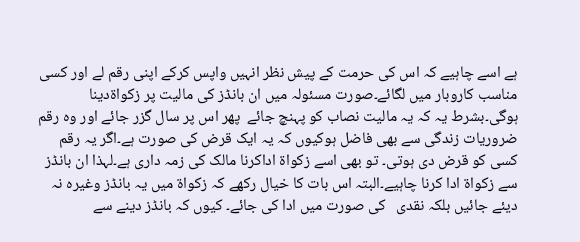ہے اسے چاہیے کہ اس کی حرمت کے پیش نظر انہیں واپس کرکے اپنی رقم لے اور کسی مناسب کاروبار میں لگائے۔صورت مسئولہ میں ان بانڈز کی مالیت پر زکواۃدینا ہوگی۔بشرط یہ کہ یہ مالیت نصاب کو پہنچ جائے  پھر اس پر سال گزر جائے اور وہ رقم ضروریات زندگی سے بھی فاضل ہوکیوں کہ یہ ایک قرض کی صورت ہے۔اگر یہ رقم کسی کو قرض دی ہوتی۔ تو بھی اسے زکواۃ اداکرنا مالک کی زمہ داری ہے۔لہذا ان بانڈز سے زکواۃ ادا کرنا چاہیے۔البتہ اس بات کا خیال رکھے کہ زکواۃ میں یہ بانڈز وغیرہ نہ دیئے جائیں بلکہ نقدی   کی صورت میں ادا کی جائے۔ کیوں کہ بانڈز دینے سے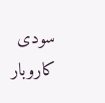سودی کاروبار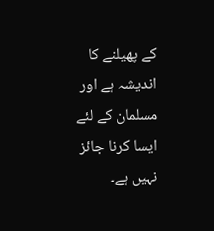کے پھیلنے کا اندیشہ ہے اور مسلمان کے لئے ایسا کرنا جائز نہیں ہے۔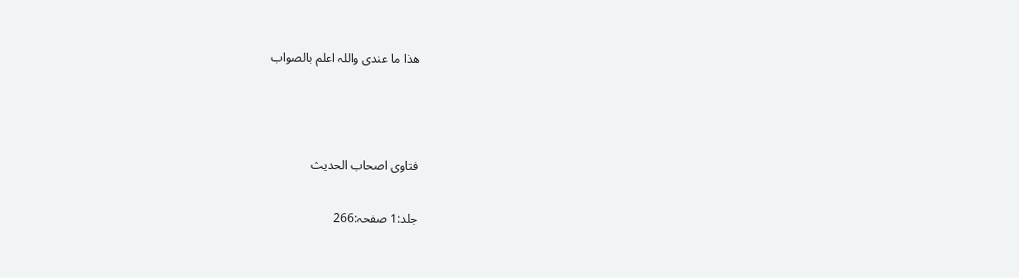ھذا ما عندی واللہ اعلم بالصواب



فتاوی اصحاب الحدیث

جلد:1 صفحہ:266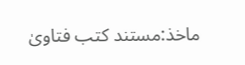ماخذ:مستند کتب فتاویٰ